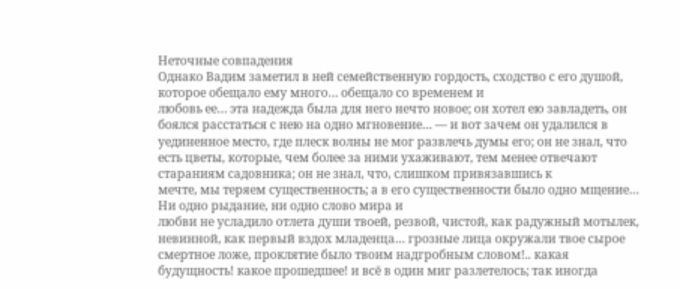Неточные совпадения
Однако Вадим заметил в ней семейственную гордость, сходство с его душой, которое обещало ему много… обещало со временем и
любовь ее… эта надежда была для него нечто новое; он хотел ею завладеть, он боялся расстаться с нею на одно мгновение… — и вот зачем он удалился в уединенное место, где плеск волны не мог развлечь думы его; он не знал, что есть цветы, которые, чем более за ними ухаживают, тем менее отвечают стараниям садовника; он не знал, что, слишком привязавшись к
мечте, мы теряем существенность; а в его существенности было одно мщение…
Ни одно рыдание, ни одно слово мира и
любви не усладило отлета души твоей, резвой, чистой, как радужный мотылек, невинной, как первый вздох младенца… грозные лица окружали твое сырое смертное ложе, проклятие было твоим надгробным словом!.. какая будущность! какое прошедшее! и всё в один миг разлетелось; так иногда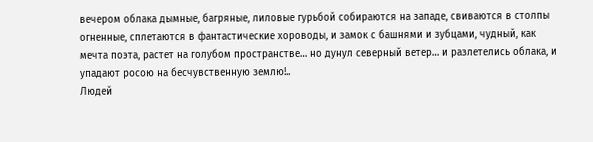вечером облака дымные, багряные, лиловые гурьбой собираются на западе, свиваются в столпы огненные, сплетаются в фантастические хороводы, и замок с башнями и зубцами, чудный, как
мечта поэта, растет на голубом пространстве… но дунул северный ветер… и разлетелись облака, и упадают росою на бесчувственную землю!..
Людей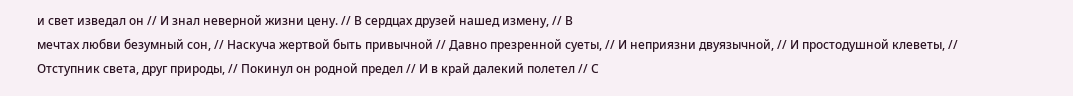и свет изведал он // И знал неверной жизни цену. // В сердцах друзей нашед измену, // В
мечтах любви безумный сон, // Наскуча жертвой быть привычной // Давно презренной суеты, // И неприязни двуязычной, // И простодушной клеветы, // Отступник света, друг природы, // Покинул он родной предел // И в край далекий полетел // С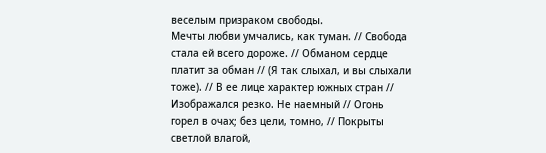веселым призраком свободы.
Мечты любви умчались, как туман. // Свобода стала ей всего дороже. // Обманом сердце платит за обман // (Я так слыхал, и вы слыхали тоже). // В ее лице характер южных стран // Изображался резко. Не наемный // Огонь горел в очах; без цели, томно, // Покрыты светлой влагой,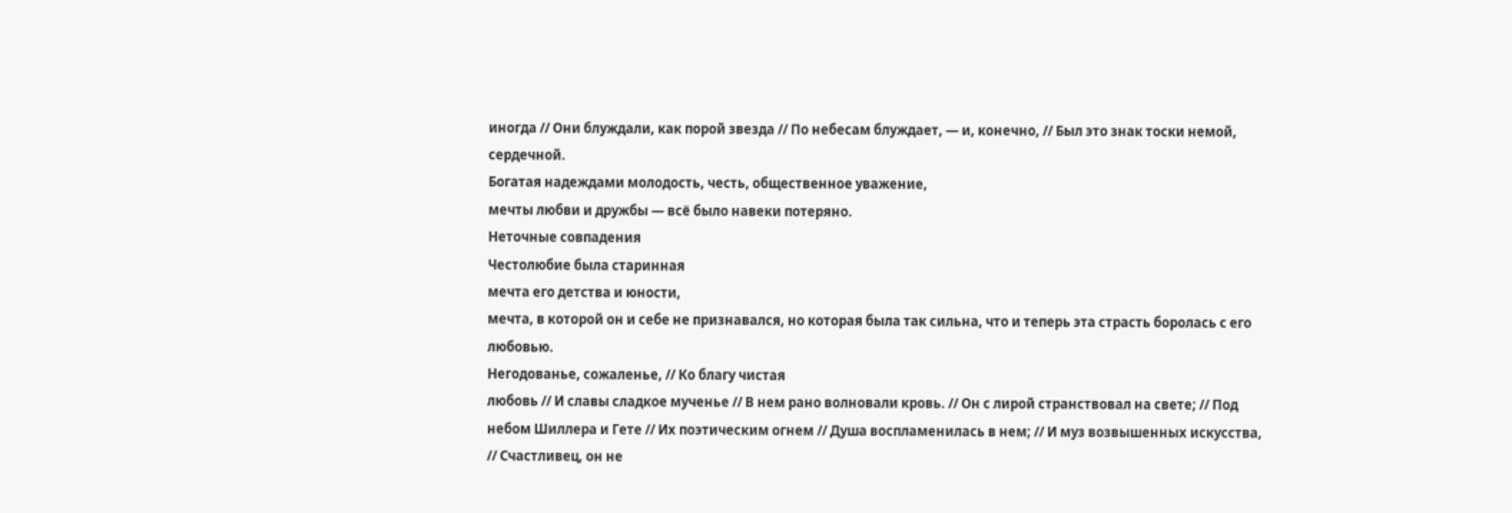иногда // Они блуждали, как порой звезда // По небесам блуждает, — и, конечно, // Был это знак тоски немой, сердечной.
Богатая надеждами молодость, честь, общественное уважение,
мечты любви и дружбы — всё было навеки потеряно.
Неточные совпадения
Честолюбие была старинная
мечта его детства и юности,
мечта, в которой он и себе не признавался, но которая была так сильна, что и теперь эта страсть боролась с его
любовью.
Негодованье, сожаленье, // Ко благу чистая
любовь // И славы сладкое мученье // В нем рано волновали кровь. // Он с лирой странствовал на свете; // Под небом Шиллера и Гете // Их поэтическим огнем // Душа воспламенилась в нем; // И муз возвышенных искусства, // Счастливец, он не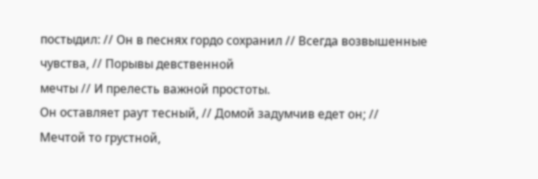постыдил: // Он в песнях гордо сохранил // Всегда возвышенные чувства, // Порывы девственной
мечты // И прелесть важной простоты.
Он оставляет раут тесный, // Домой задумчив едет он; //
Мечтой то грустной,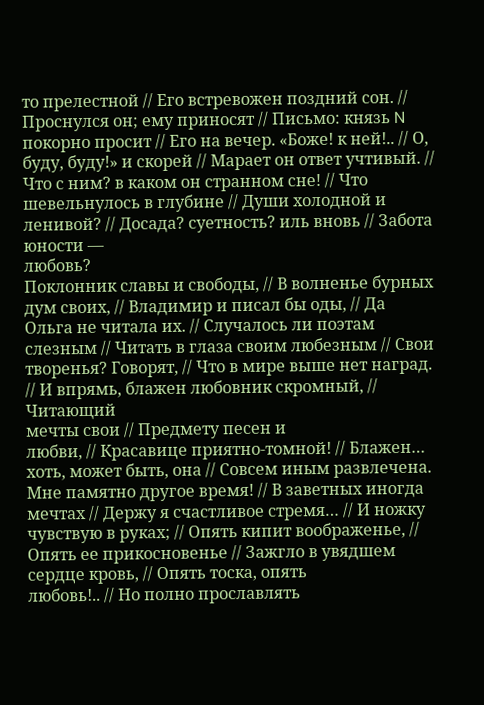то прелестной // Его встревожен поздний сон. // Проснулся он; ему приносят // Письмо: князь N покорно просит // Его на вечер. «Боже! к ней!.. // О, буду, буду!» и скорей // Марает он ответ учтивый. // Что с ним? в каком он странном сне! // Что шевельнулось в глубине // Души холодной и ленивой? // Досада? суетность? иль вновь // Забота юности —
любовь?
Поклонник славы и свободы, // В волненье бурных дум своих, // Владимир и писал бы оды, // Да Ольга не читала их. // Случалось ли поэтам слезным // Читать в глаза своим любезным // Свои творенья? Говорят, // Что в мире выше нет наград. // И впрямь, блажен любовник скромный, // Читающий
мечты свои // Предмету песен и
любви, // Красавице приятно-томной! // Блажен… хоть, может быть, она // Совсем иным развлечена.
Мне памятно другое время! // В заветных иногда
мечтах // Держу я счастливое стремя… // И ножку чувствую в руках; // Опять кипит воображенье, // Опять ее прикосновенье // Зажгло в увядшем сердце кровь, // Опять тоска, опять
любовь!.. // Но полно прославлять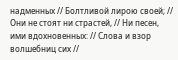надменных // Болтливой лирою своей; // Они не стоят ни страстей, // Ни песен, ими вдохновенных: // Слова и взор волшебниц сих //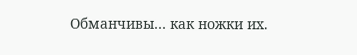Обманчивы… как ножки их.